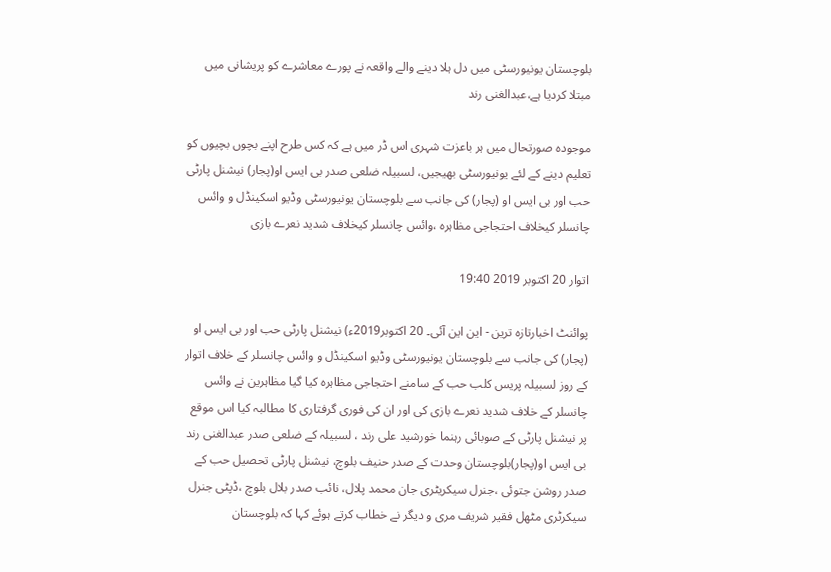بلوچستان یونیورسٹی میں دل ہلا دینے والے واقعہ نے پورے معاشرے کو پریشانی میں مبتلا کردیا ہے،عبدالغنی رند

موجودہ صورتحال میں ہر باعزت شہری اس ڈر میں ہے کہ کس طرح اپنے بچوں بچیوں کو تعلیم دینے کے لئے یونیورسٹی بھیجیں، لسبیلہ ضلعی صدر بی ایس او(پجار) نیشنل پارٹی حب اور بی ایس او (پجار) کی جانب سے بلوچستان یونیورسٹی وڈیو اسکینڈل و وائس چانسلر کیخلاف احتجاجی مظاہرہ ،وائس چانسلر کیخلاف شدید نعرے بازی

اتوار 20 اکتوبر 2019 19:40

پوائنٹ اخبارتازہ ترین - این این آئی۔ 20 اکتوبر2019ء) نیشنل پارٹی حب اور بی ایس او (پجار) کی جانب سے بلوچستان یونیورسٹی وڈیو اسکینڈل و وائس چانسلر کے خلاف اتوار کے روز لسبیلہ پریس کلب حب کے سامنے احتجاجی مظاہرہ کیا گیا مظاہرین نے وائس چانسلر کے خلاف شدید نعرے بازی کی اور ان کی فوری گرفتاری کا مطالبہ کیا اس موقع پر نیشنل پارٹی کے صوبائی رہنما خورشید علی رند ، لسبیلہ کے ضلعی صدر عبدالغنی رند بی ایس او(پجار)بلوچستان وحدت کے صدر حنیف بلوچ، نیشنل پارٹی تحصیل حب کے صدر روشن جتوئی ،جنرل سیکریٹری جان محمد پلال، نائب صدر بلال بلوچ ،ڈپٹی جنرل سیکرٹری مٹھل فقیر شریف مری و دیگر نے خطاب کرتے ہوئے کہا کہ بلوچستان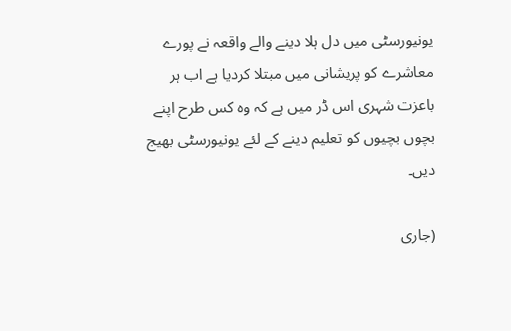یونیورسٹی میں دل ہلا دینے والے واقعہ نے پورے معاشرے کو پریشانی میں مبتلا کردیا ہے اب ہر باعزت شہری اس ڈر میں ہے کہ وہ کس طرح اپنے بچوں بچیوں کو تعلیم دینے کے لئے یونیورسٹی بھیج دیں۔

(جاری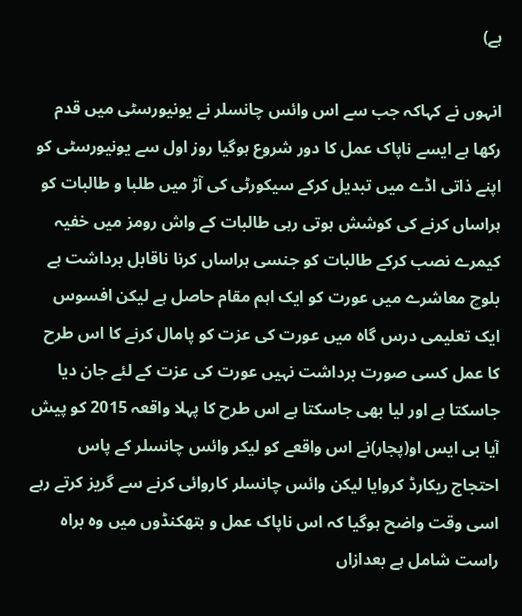ہے)

انہوں نے کہاکہ جب سے اس وائس چانسلر نے یونیورسٹی میں قدم رکھا ہے ایسے ناپاک عمل کا دور شروع ہوگیا روز اول سے یونیورسٹی کو اپنے ذاتی اڈے میں تبدیل کرکے سیکورٹی کی آڑ میں طلبا و طالبات کو ہراساں کرنے کی کوشش ہوتی رہی طالبات کے واش رومز میں خفیہ کیمرے نصب کرکے طالبات کو جنسی ہراساں کرنا ناقابل برداشت ہے بلوچ معاشرے میں عورت کو ایک اہم مقام حاصل ہے لیکن افسوس ایک تعلیمی درس گاہ میں عورت کی عزت کو پامال کرنے کا اس طرح کا عمل کسی صورت برداشت نہیں عورت کی عزت کے لئے جان دیا جاسکتا ہے اور لیا بھی جاسکتا ہے اس طرح کا پہلا واقعہ 2015 کو پیش آیا بی ایس او(پجار)نے اس واقعے کو لیکر وائس چانسلر کے پاس احتجاج ریکارڈ کروایا لیکن وائس چانسلر کاروائی کرنے سے گریز کرتے رہے اسی وقت واضح ہوگیا کہ اس ناپاک عمل و ہتھکنڈوں میں وہ براہ راست شامل ہے بعدازاں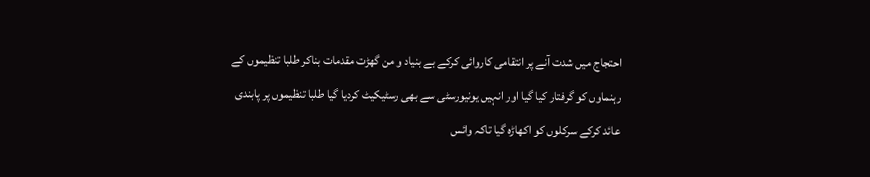احتجاج میں شدت آنے پر انتقامی کاروائی کرکے بے بنیاد و من گھڑت مقدمات بناکر طلبا تنظیموں کے رہنماوں کو گرفتار کیا گیا اور انہیں یونیورسٹی سے بھی رسٹیکیٹ کردیا گیا طلبا تنظیموں پر پابندی عائد کرکے سرکلوں کو اکھاڑہ گیا تاکہ وائس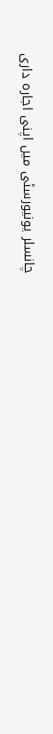چانسلر یونیورسٹی میں اپنی اجارہ داری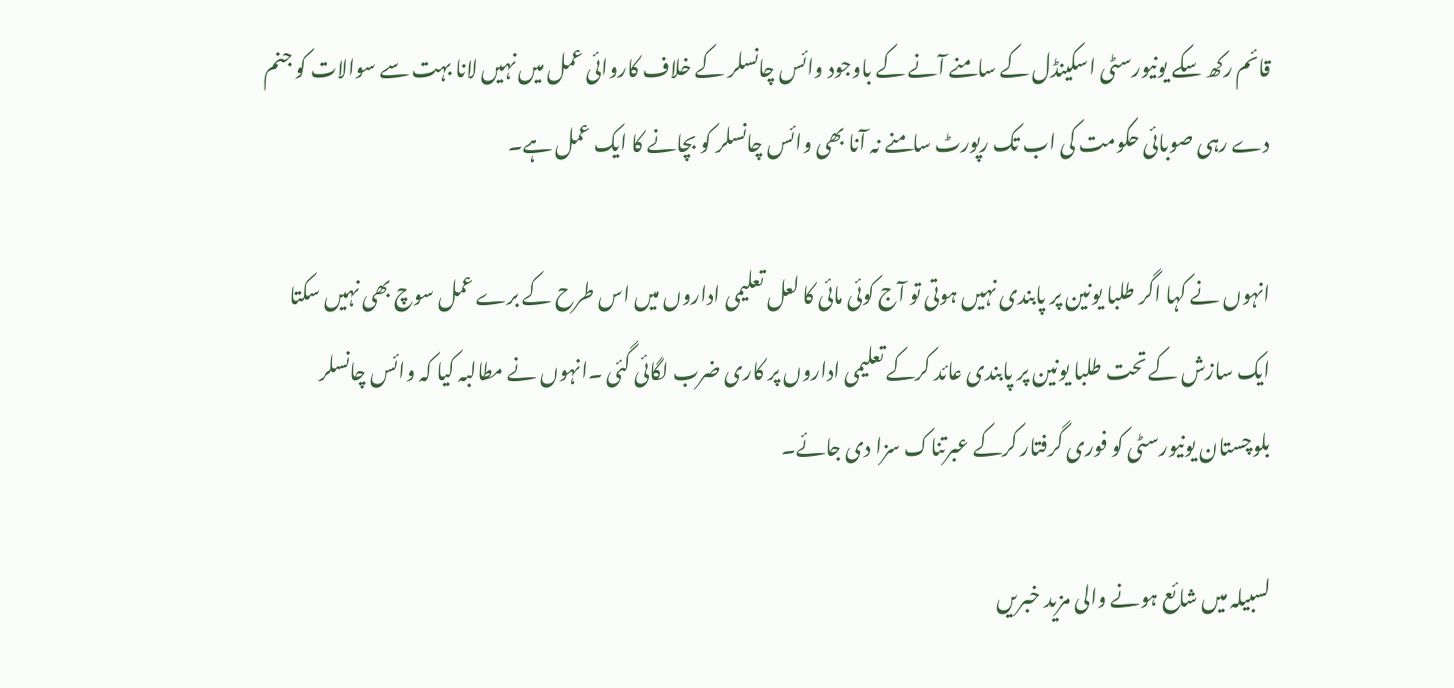قائم رکھ سکے یونیورسٹی اسکینڈل کے سامنے آنے کے باوجود وائس چانسلر کے خلاف کاروائی عمل میں نہیں لانا بہت سے سوالات کو جنم دے رہی صوبائی حکومت کی اب تک رپورٹ سامنے نہ آنا بھی وائس چانسلر کو بچانے کا ایک عمل ہے۔

انہوں نے کہا اگر طلبا یونین پر پابندی نہیں ہوتی تو آج کوئی مائی کا لعل تعلیمی اداروں میں اس طرح کے برے عمل سوچ بھی نہیں سکتا ایک سازش کے تحت طلبا یونین پر پابندی عائد کرکے تعلیمی اداروں پر کاری ضرب لگائی گئی ۔انہوں نے مطالبہ کیا کہ وائس چانسلر بلوچستان یونیورسٹی کو فوری گرفتار کرکے عبرتناک سزا دی جائے۔

لسبیلہ میں شائع ہونے والی مزید خبریں